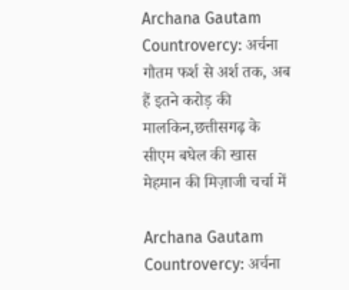Archana Gautam Countrovercy: अर्चना गौतम फर्श से अर्श तक, अब हैं इतने करोड़ की मालकिन,छत्तीसगढ़ के सीएम बघेल की खास मेहमान की मिज़ाजी चर्चा में

Archana Gautam Countrovercy: अर्चना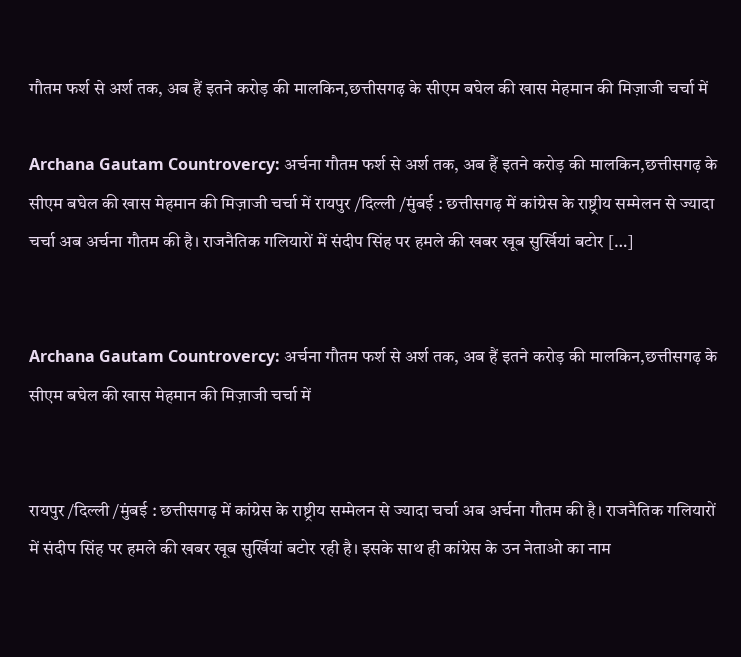गौतम फर्श से अर्श तक, अब हैं इतने करोड़ की मालकिन,छत्तीसगढ़ के सीएम बघेल की खास मेहमान की मिज़ाजी चर्चा में

Archana Gautam Countrovercy: अर्चना गौतम फर्श से अर्श तक, अब हैं इतने करोड़ की मालकिन,छत्तीसगढ़ के सीएम बघेल की खास मेहमान की मिज़ाजी चर्चा में रायपुर /दिल्ली /मुंबई : छत्तीसगढ़ में कांग्रेस के राष्ट्रीय सम्मेलन से ज्यादा चर्चा अब अर्चना गौतम की है। राजनैतिक गलियारों में संदीप सिंह पर हमले की खबर खूब सुर्खियां बटोर […]


Archana Gautam Countrovercy: अर्चना गौतम फर्श से अर्श तक, अब हैं इतने करोड़ की मालकिन,छत्तीसगढ़ के सीएम बघेल की खास मेहमान की मिज़ाजी चर्चा में


रायपुर /दिल्ली /मुंबई : छत्तीसगढ़ में कांग्रेस के राष्ट्रीय सम्मेलन से ज्यादा चर्चा अब अर्चना गौतम की है। राजनैतिक गलियारों में संदीप सिंह पर हमले की खबर खूब सुर्खियां बटोर रही है। इसके साथ ही कांग्रेस के उन नेताओ का नाम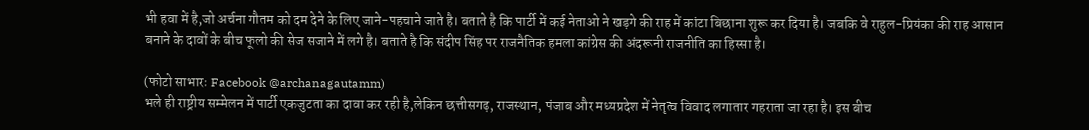भी हवा में है,जो अर्चना गौतम को दम देने के लिए जाने-पहचाने जाते है। बताते है कि पार्टी में कई नेताओ ने खड़गे की राह में कांटा बिछाना शुरू कर दिया है। जबकि वे राहुल-प्रियंका की राह आसान बनाने के दावों के बीच फूलो की सेज सजाने में लगे है। बताते है कि संदीप सिंह पर राजनैतिक हमला कांग्रेस की अंदरूनी राजनीति का हिस्सा है।

(फोटो साभारः Facebook @archanagautamm)
भले ही राष्ट्रीय सम्मेलन में पार्टी एकजुटता का दावा कर रही है,लेकिन छत्तीसगढ़, राजस्थान, पंजाब और मध्यप्रदेश में नेतृत्व विवाद लगातार गहराता जा रहा है। इस बीच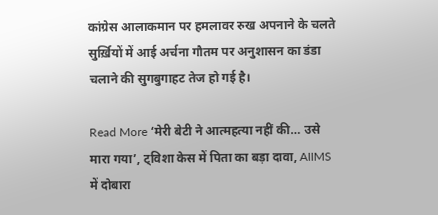कांग्रेस आलाकमान पर हमलावर रुख अपनाने के चलते सुर्ख़ियों में आई अर्चना गौतम पर अनुशासन का डंडा चलाने की सुगबुगाहट तेज हो गई है।

Read More ‘मेरी बेटी ने आत्महत्या नहीं की… उसे मारा गया’, ट्विशा केस में पिता का बड़ा दावा, AIIMS में दोबारा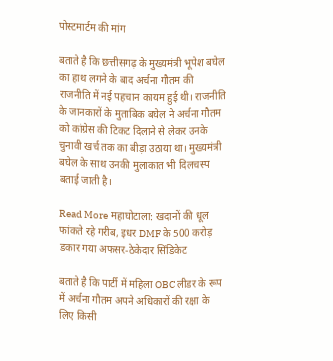पोस्टमार्टम की मांग

बताते है कि छत्तीसगढ़ के मुख्यमंत्री भूपेश बघेल का हाथ लगने के बाद अर्चना गौतम की राजनीति में नई पहचान कायम हुई थी। राजनीति के जानकारों के मुताबिक बघेल ने अर्चना गौतम को कांग्रेस की टिकट दिलाने से लेकर उनके चुनावी खर्च तक का बीड़ा उठाया था। मुख्यमंत्री बघेल के साथ उनकी मुलाकात भी दिलचस्प बताई जाती है।

Read More महाघोटाला: खदानों की धूल फांकते रहे गरीब, इधर DMF के 500 करोड़ डकार गया अफसर-ठेकेदार सिंडिकेट

बताते है कि पार्टी में महिला OBC लीडर के रूप में अर्चना गौतम अपने अधिकारों की रक्षा के लिए किसी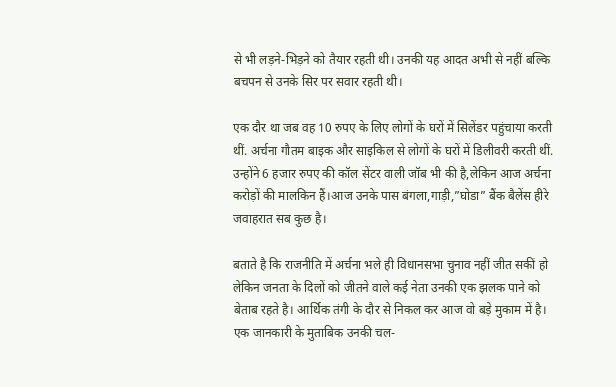से भी लड़ने-भिड़ने को तैयार रहती थी। उनकी यह आदत अभी से नहीं बल्कि बचपन से उनके सिर पर सवार रहती थी।

एक दौर था जब वह 10 रुपए के लिए लोगों के घरों में सिलेंडर पहुंचाया करती थीं. अर्चना गौतम बाइक और साइकिल से लोगों के घरों में डिलीवरी करती थीं. उन्होंने 6 हजार रुपए की कॉल सेंटर वाली जॉब भी की है,लेकिन आज अर्चना करोड़ों की मालकिन हैं।आज उनके पास बंगला,गाड़ी,”घोडा” बैंक बैलेंस हीरे जवाहरात सब कुछ है।

बताते है कि राजनीति में अर्चना भले ही विधानसभा चुनाव नहीं जीत सकीं हो लेकिन जनता के दिलों को जीतने वाले कई नेता उनकी एक झलक पाने को बेताब रहते है। आर्थिक तंगी के दौर से निकल कर आज वो बड़े मुकाम में है। एक जानकारी के मुताबिक उनकी चल-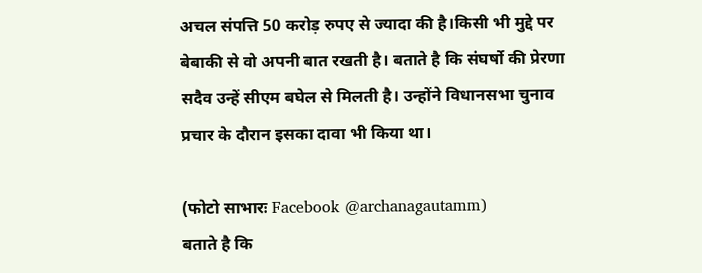अचल संपत्ति 50 करोड़ रुपए से ज्यादा की है।किसी भी मुद्दे पर बेबाकी से वो अपनी बात रखती है। बताते है कि संघर्षो की प्रेरणा सदैव उन्हें सीएम बघेल से मिलती है। उन्होंने विधानसभा चुनाव प्रचार के दौरान इसका दावा भी किया था।

(फोटो साभारः Facebook @archanagautamm)
बताते है कि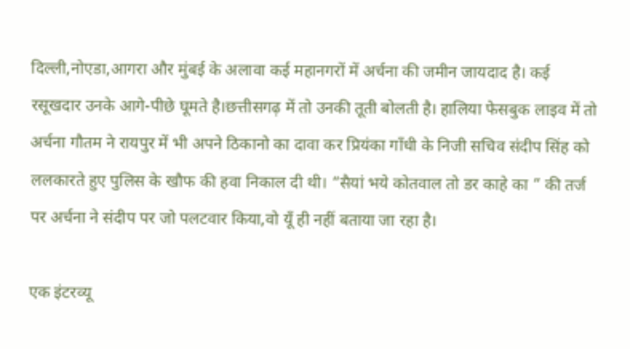दिल्ली,नोएडा,आगरा और मुंबई के अलावा कई महानगरों में अर्चना की जमीन जायदाद है। कई रसूखदार उनके आगे-पीछे घूमते है।छत्तीसगढ़ में तो उनकी तूती बोलती है। हालिया फेसबुक लाइव में तो अर्चना गौतम ने रायपुर में भी अपने ठिकानो का दावा कर प्रियंका गाँधी के निजी सचिव संदीप सिंह को ललकारते हुए पुलिस के खौफ की हवा निकाल दी थी। “सैयां भये कोतवाल तो डर काहे का ” की तर्ज पर अर्चना ने संदीप पर जो पलटवार किया,वो यूँ ही नहीं बताया जा रहा है।

एक इंटरव्यू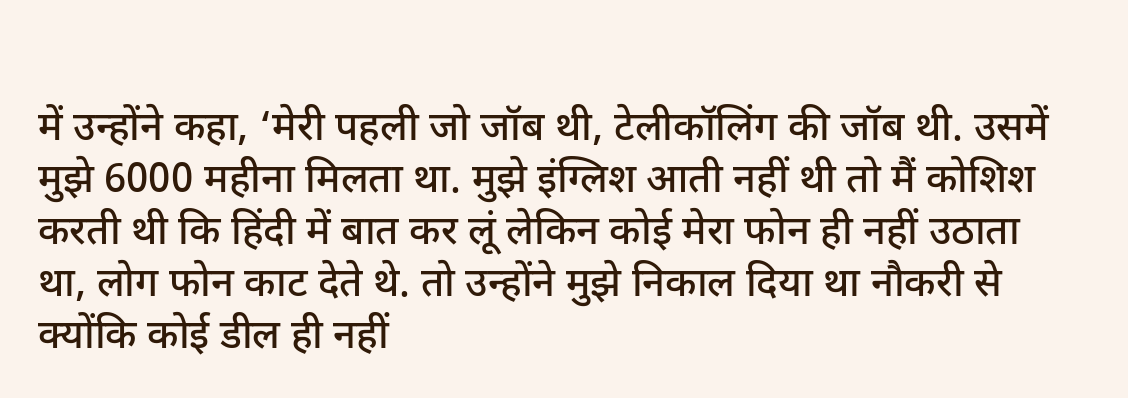में उन्होंने कहा, ‘मेरी पहली जो जॉब थी, टेलीकॉलिंग की जॉब थी. उसमें मुझे 6000 महीना मिलता था. मुझे इंग्लिश आती नहीं थी तो मैं कोशिश करती थी कि हिंदी में बात कर लूं लेकिन कोई मेरा फोन ही नहीं उठाता था, लोग फोन काट देते थे. तो उन्होंने मुझे निकाल दिया था नौकरी से क्योंकि कोई डील ही नहीं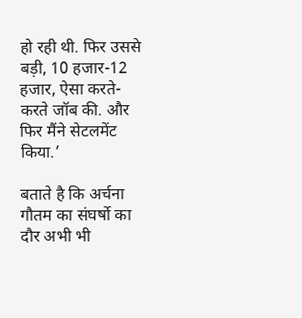हो रही थी. फिर उससे बड़ी, 10 हजार-12 हजार, ऐसा करते-करते जॉब की. और फिर मैंने सेटलमेंट किया.’

बताते है कि अर्चना गौतम का संघर्षो का दौर अभी भी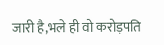जारी है,भले ही वो करोड़पति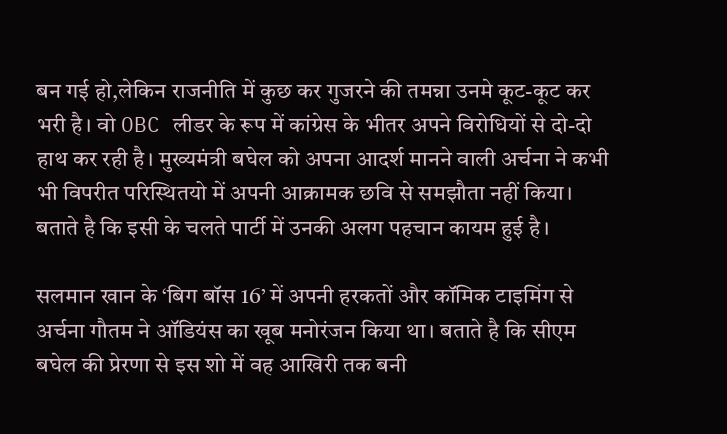बन गई हो,लेकिन राजनीति में कुछ कर गुजरने की तमन्ना उनमे कूट-कूट कर भरी है। वो OBC लीडर के रूप में कांग्रेस के भीतर अपने विरोधियों से दो-दो हाथ कर रही है। मुख्यमंत्री बघेल को अपना आदर्श मानने वाली अर्चना ने कभी भी विपरीत परिस्थितयो में अपनी आक्रामक छवि से समझौता नहीं किया। बताते है कि इसी के चलते पार्टी में उनकी अलग पहचान कायम हुई है।

सलमान खान के ‘बिग बॉस 16’ में अपनी हरकतों और कॉमिक टाइमिंग से अर्चना गौतम ने ऑडियंस का खूब मनोरंजन किया था। बताते है कि सीएम बघेल की प्रेरणा से इस शो में वह आखिरी तक बनी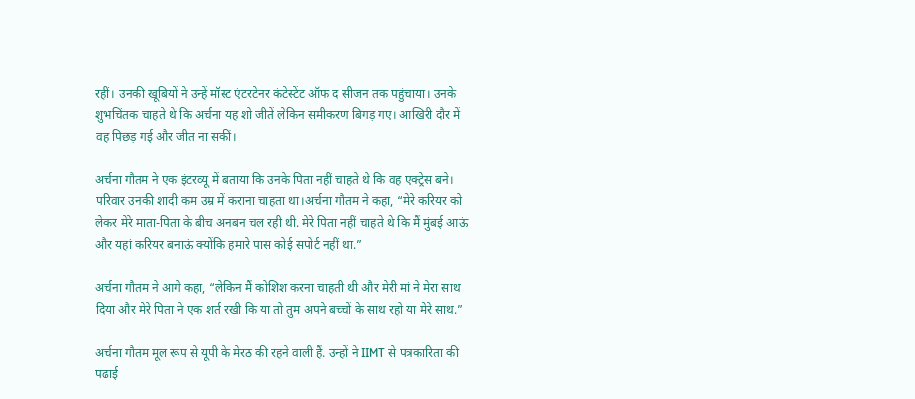रहीं। उनकी खूबियों ने उन्हें मॉस्ट एंटरटेनर कंटेस्टेंट ऑफ द सीजन तक पहुंचाया। उनके शुभचिंतक चाहते थे कि अर्चना यह शो जीतें लेकिन समीकरण बिगड़ गए। आखिरी दौर में वह पिछड़ गई और जीत ना सकीं।

अर्चना गौतम ने एक इंटरव्यू में बताया कि उनके पिता नहीं चाहते थे कि वह एक्ट्रेस बने। परिवार उनकी शादी कम उम्र में कराना चाहता था।अर्चना गौतम ने कहा, “मेरे करियर को लेकर मेरे माता-पिता के बीच अनबन चल रही थी. मेरे पिता नहीं चाहते थे कि मैं मुंबई आऊं और यहां करियर बनाऊं क्योंकि हमारे पास कोई सपोर्ट नहीं था.”

अर्चना गौतम ने आगे कहा, “लेकिन मैं कोशिश करना चाहती थी और मेरी मां ने मेरा साथ दिया और मेरे पिता ने एक शर्त रखी कि या तो तुम अपने बच्चों के साथ रहो या मेरे साथ.”

अर्चना गौतम मूल रूप से यूपी के मेरठ की रहने वाली हैं. उन्हों ने IIMT से पत्रकारिता की पढाई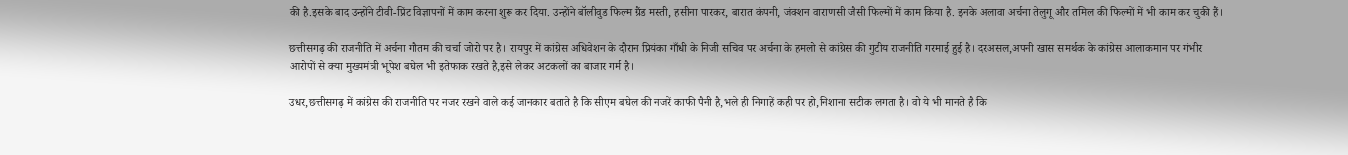की है.इसके बाद उन्होंने टीवी-प्रिंट विज्ञापनों में काम करना शुरू कर दिया. उन्होंने बॉलीवुड फिल्म ग्रैंड मस्ती, हसीना पारकर, बारात कंपनी, जंक्शन वाराणसी जैसी फिल्मों में काम किया है. इनके अलावा अर्चना तेलुगू और तमिल की फिल्मों में भी काम कर चुकी हैं।

छत्तीसगढ़ की राजनीति में अर्चना गौतम की चर्चा जोरो पर है। रायपुर में कांग्रेस अधिवेशन के दौरान प्रियंका गाँधी के निजी सचिव पर अर्चना के हमलो से कांग्रेस की गुटीय राजनीति गरमाई हुई है। दरअसल,अपनी खास समर्थक के कांग्रेस आलाकमान पर गंभीर आरोपों से क्या मुख्यमंत्री भूपेश बघेल भी इतेफाक रखते है,इसे लेकर अटकलों का बाजार गर्म है।

उधर,छत्तीसगढ़ में कांग्रेस की राजनीति पर नजर रखने वाले कई जानकार बताते है कि सीएम बघेल की नजरें काफी पैनी है,भले ही निगाहें कही पर हो,निशाना सटीक लगता है। वो ये भी मानते है कि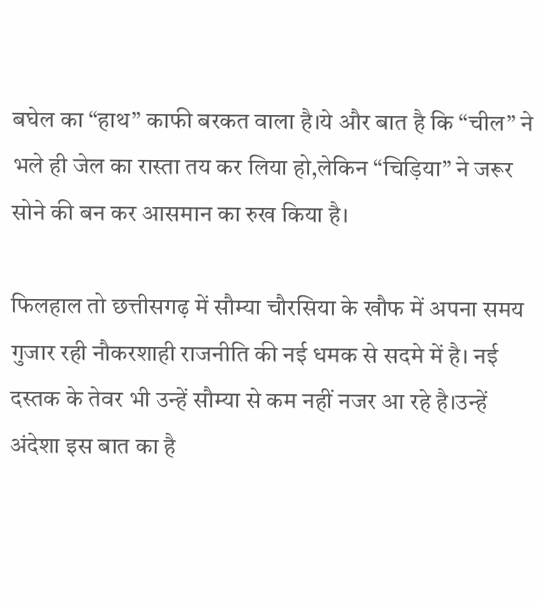बघेल का “हाथ” काफी बरकत वाला है।ये और बात है कि “चील” ने भले ही जेल का रास्ता तय कर लिया हो,लेकिन “चिड़िया” ने जरूर सोने की बन कर आसमान का रुख किया है।

फिलहाल तो छत्तीसगढ़ में सौम्या चौरसिया के खौफ में अपना समय गुजार रही नौकरशाही राजनीति की नई धमक से सदमे में है। नई दस्तक के तेवर भी उन्हें सौम्या से कम नहीं नजर आ रहे है।उन्हें अंदेशा इस बात का है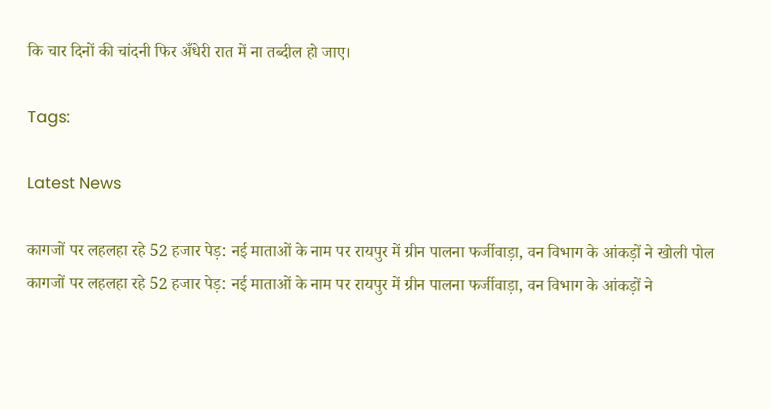कि चार दिनों की चांदनी फिर अँधेरी रात में ना तब्दील हो जाए।

Tags:

Latest News

कागजों पर लहलहा रहे 52 हजार पेड़: नई माताओं के नाम पर रायपुर में ग्रीन पालना फर्जीवाड़ा, वन विभाग के आंकड़ों ने खोली पोल कागजों पर लहलहा रहे 52 हजार पेड़: नई माताओं के नाम पर रायपुर में ग्रीन पालना फर्जीवाड़ा, वन विभाग के आंकड़ों ने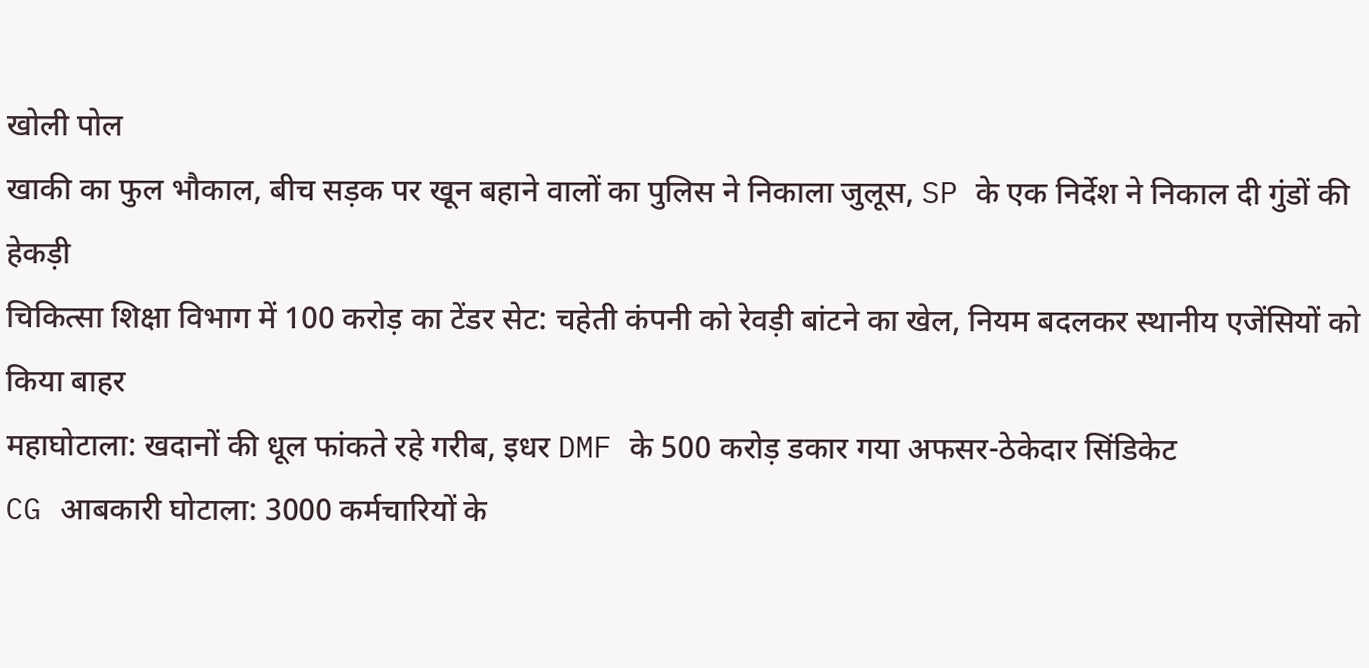खोली पोल
खाकी का फुल भौकाल, बीच सड़क पर खून बहाने वालों का पुलिस ने निकाला जुलूस, SP के एक निर्देश ने निकाल दी गुंडों की हेकड़ी
चिकित्सा शिक्षा विभाग में 100 करोड़ का टेंडर सेट: चहेती कंपनी को रेवड़ी बांटने का खेल, नियम बदलकर स्थानीय एजेंसियों को किया बाहर
महाघोटाला: खदानों की धूल फांकते रहे गरीब, इधर DMF के 500 करोड़ डकार गया अफसर-ठेकेदार सिंडिकेट
CG आबकारी घोटाला: 3000 कर्मचारियों के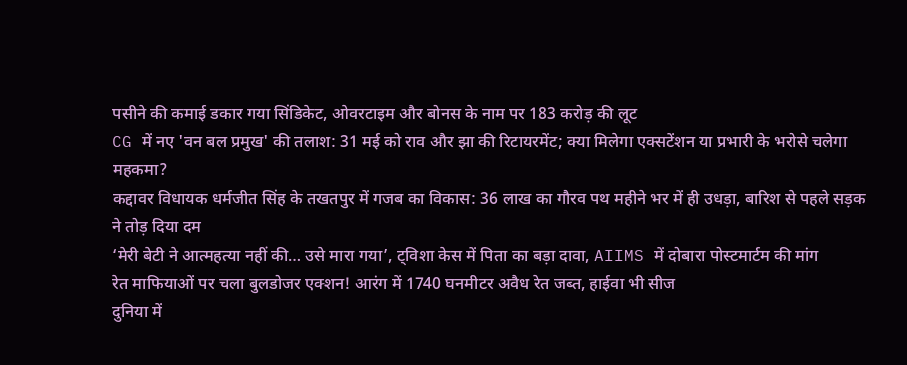पसीने की कमाई डकार गया सिंडिकेट, ओवरटाइम और बोनस के नाम पर 183 करोड़ की लूट
CG में नए 'वन बल प्रमुख' की तलाश: 31 मई को राव और झा की रिटायरमेंट; क्या मिलेगा एक्सटेंशन या प्रभारी के भरोसे चलेगा महकमा?
कद्दावर विधायक धर्मजीत सिंह के तखतपुर में गजब का विकास: 36 लाख का गौरव पथ महीने भर में ही उधड़ा, बारिश से पहले सड़क ने तोड़ दिया दम
‘मेरी बेटी ने आत्महत्या नहीं की… उसे मारा गया’, ट्विशा केस में पिता का बड़ा दावा, AIIMS में दोबारा पोस्टमार्टम की मांग
रेत माफियाओं पर चला बुलडोजर एक्शन! आरंग में 1740 घनमीटर अवैध रेत जब्त, हाईवा भी सीज
दुनिया में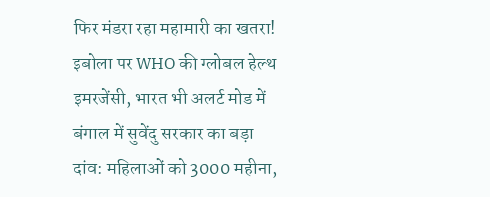फिर मंडरा रहा महामारी का खतरा! इबोला पर WHO की ग्लोबल हेल्थ इमरजेंसी, भारत भी अलर्ट मोड में
बंगाल में सुवेंदु सरकार का बड़ा दांव: महिलाओं को 3000 महीना,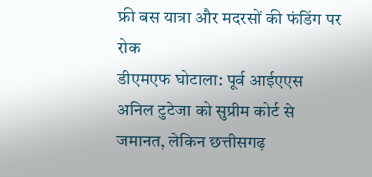फ्री बस यात्रा और मदरसों की फंडिंग पर रोक
डीएमएफ घोटाला: पूर्व आईएएस अनिल टुटेजा को सुप्रीम कोर्ट से जमानत, लेकिन छत्तीसगढ़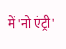में 'नो एंट्री'